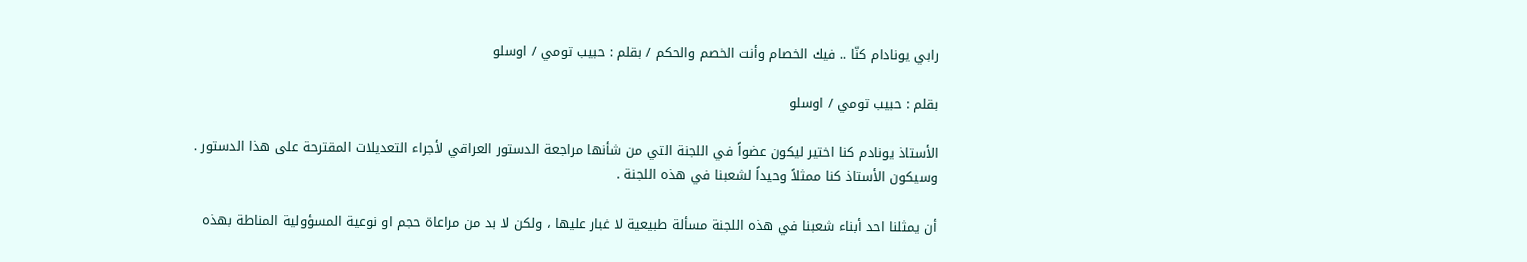رابي يونادام كنّا .. فيك الخصام وأنت الخصم والحكم / بقلم : حبيب تومي / اوسلو

بقلم : حبيب تومي / اوسلو

الأستاذ يونادم كنا اختير ليكون عضواً في اللجنة التي من شأنها مراجعة الدستور العراقي لأجراء التعديلات المقترحة على هذا الدستور . وسيكون الأستاذ كنا ممثلاً وحيداً لشعبنا في هذه اللجنة .

أن يمثلنا احد أبناء شعبنا في هذه اللجنة مسألة طبيعية لا غبار عليها ، ولكن لا بد من مراعاة حجم او نوعية المسؤولية المناطة بهذه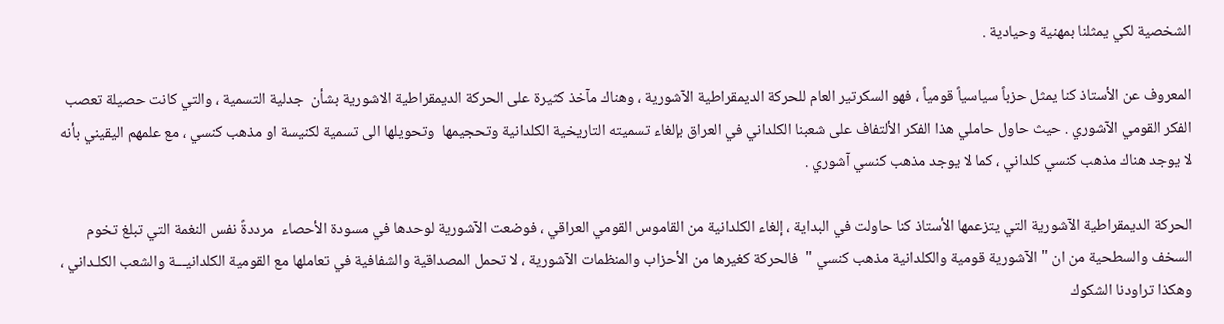الشخصية لكي يمثلنا بمهنية وحيادية .

المعروف عن الأستاذ كنا يمثل حزباً سياسياً قومياً ، فهو السكرتير العام للحركة الديمقراطية الآشورية ، وهناك مآخذ كثيرة على الحركة الديمقراطية الاشورية بشأن  جدلية التسمية ، والتي كانت حصيلة تعصب الفكر القومي الآشوري . حيث حاول حاملي هذا الفكر الألتفاف على شعبنا الكلداني في العراق بإلغاء تسميته التاريخية الكلدانية وتحجيمها  وتحويلها الى تسمية لكنيسة او مذهب كنسي ، مع علمهم اليقيني بأنه لا يوجد هناك مذهب كنسي كلداني ، كما لا يوجد مذهب كنسي آشوري .

الحركة الديمقراطية الآشورية التي يتزعمها الأستاذ كنا حاولت في البداية ، إلغاء الكلدانية من القاموس القومي العراقي ، فوضعت الآشورية لوحدها في مسودة الأحصاء  مرددةً نفس النغمة التي تبلغ تخوم السخف والسطحية من ان " الآشورية قومية والكلدانية مذهب كنسي "  فالحركة كغيرها من الأحزاب والمنظمات الآشورية ، لا تحمل المصداقية والشفافية في تعاملها مع القومية الكلدانيـــة والشعب الكلـداني ، وهكذا تراودنا الشكوك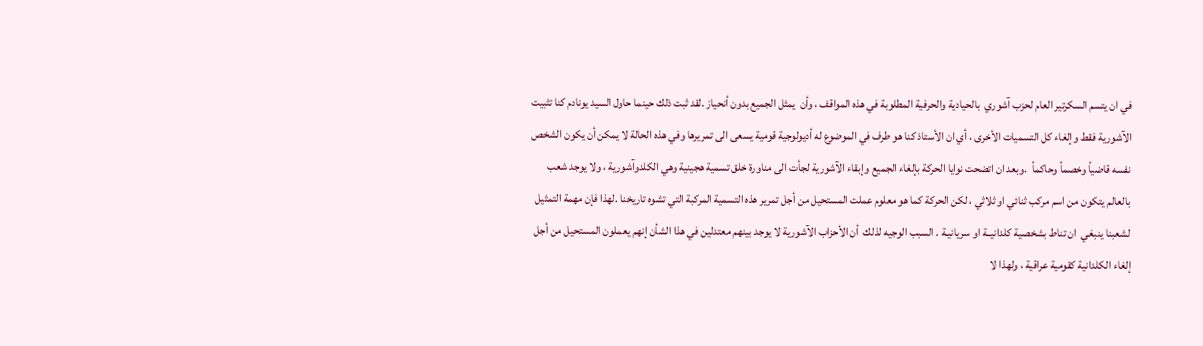في ان يتسم السكرتير العام لحزب آشوري  بالحيادية والحرفية المطلوبة في هذه المواقف ، وأن  يمثل الجميع بدون أنحياز .لقد ثبت ذلك حينما حاول السيد يونادم كنا تثبيت الآشورية فقط وإلغاء كل التسميات الأخرى ، أي ان الأستاذ كنا هو طرف في الموضوع له أديولوجية قومية يسعى الى تمريرها وفي هذه الحالة لا يمكن أن يكون الشخص نفسه قاضياً وخصماً وحاكماً  .وبعد ان اتضحت نوايا الحركة بإلغاء الجميع وإبقاء الآشورية لجأت الى مناورة خلق تسمية هجينية وهي الكلدوآشورية ، ولا يوجد شعب بالعالم يتكون من اسم مركب ثنائي او ثلاثي ، لكن الحركة كما هو معلوم عملت المستحيل من أجل تمرير هذه التسمية المركبة التي تشوه تاريخنا .لهذا فإن مهمة التمثيل لشعبنا ينبغي  ان تناط بشخصية كلدانيــة او سريانيـة . السبب الوجيه لذلك  أن الأحزاب الآشورية لا يوجد بينهم معتدلين في هذا الشأن إنهم يعملون المستحيل من أجل إلغاء الكلدانية كقومية عراقية ، ولهذا لا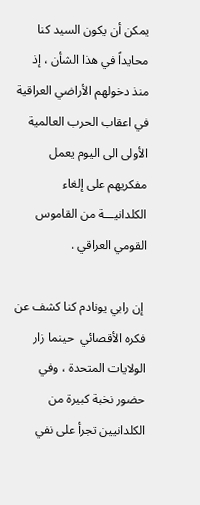يمكن أن يكون السيد كنا محايداً في هذا الشأن ، إذ منذ دخولهم الأراضي العراقية في اعقاب الحرب العالمية الأولى الى اليوم يعمل مفكريهم على إلغاء الكلدانيـــة من القاموس القومي العراقي .

 إن رابي يونادم كنا كشف عن فكره الأقصائي  حينما زار الولايات المتحدة ، وفي حضور نخبة كبيرة من الكلدانيين تجرأ على نفي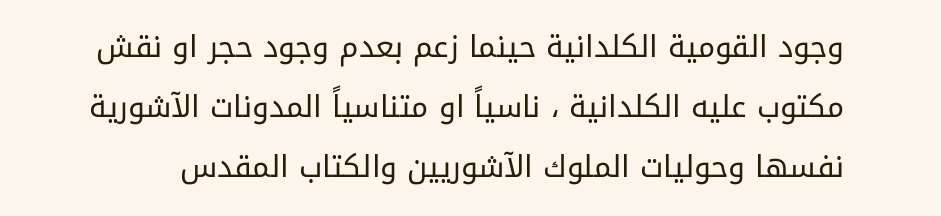وجود القومية الكلدانية حينما زعم بعدم وجود حجر او نقش مكتوب عليه الكلدانية ، ناسياً او متناسياً المدونات الآشورية نفسها وحوليات الملوك الآشوريين والكتاب المقدس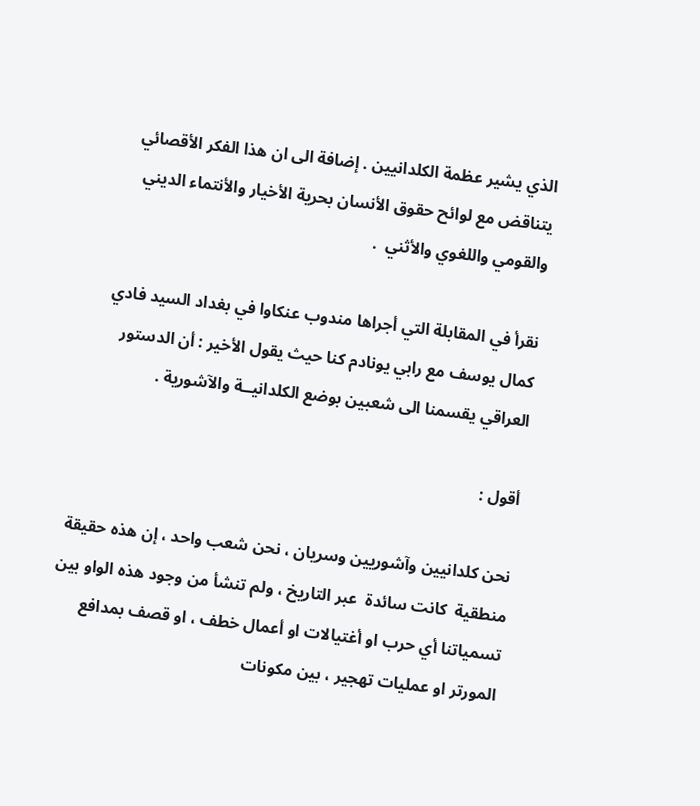الذي يشير عظمة الكلدانيين . إضافة الى ان هذا الفكر الأقصائي يتناقض مع لوائح حقوق الأنسان بحرية الأخيار والأنتماء الديني والقومي واللغوي والأثني  .

نقرأ في المقابلة التي أجراها مندوب عنكاوا في بغداد السيد فادي كمال يوسف مع رابي يونادم كنا حيث يقول الأخير : أن الدستور العراقي يقسمنا الى شعبين بوضع الكلدانيــة والآشورية .

أقول :

نحن كلدانيين وآشوريين وسريان ، نحن شعب واحد ، إن هذه حقيقة منطقية  كانت سائدة  عبر التاريخ ، ولم تنشأ من وجود هذه الواو بين تسمياتنا أي حرب او أغتيالات او أعمال خطف ، او قصف بمدافع المورتر او عمليات تهجير ، بين مكونات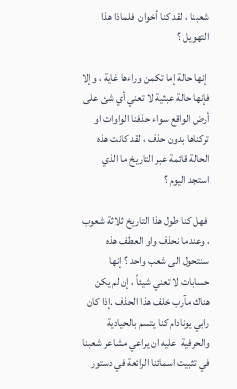شعبنا ، لقد كنا أخوان  فلماذا هذا التهويل ؟

 إنها حالة إما تكمن وراءها غاية ، وإلا فإنها حالة عبثية لا تعني أي شئ على أرض الواقع سواء حذفنا الواوات او تركناها بدون حذف ، لقد كانت هذه الحالة قائمة عبر التاريخ ما الذي استجد اليوم ؟

 فهل كنا طول هذا التاريخ ثلاثة شعوب ، وعندما نحذف واو العطف هذه سنتحول الى شعب واحد ؟ إنها حسابات لا تعني شيئاً ، إن لم يكن هناك مآرب خلف هذا الحذف .إذا كان رابي يونادام كنا يتسم بالحيادية والحرفية  عليه ان يراعي مشاعر شعبنا في تثبيت اسمائنا الرائعة في دستور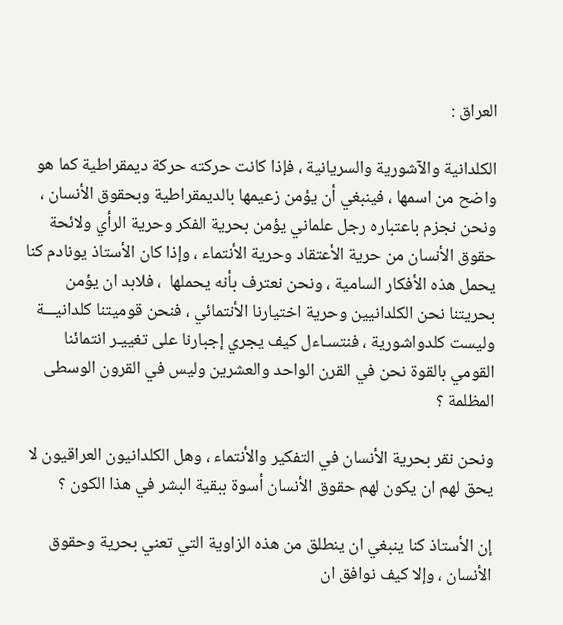العراق :

الكلدانية والآشورية والسريانية ، فإذا كانت حركته حركة ديمقراطية كما هو واضح من اسمها ، فينبغي أن يؤمن زعيمها بالديمقراطية وبحقوق الأنسان ، ونحن نجزم باعتباره رجل علماني يؤمن بحرية الفكر وحرية الرأي ولائحة حقوق الأنسان من حرية الأعتقاد وحرية الأنتماء ، وإذا كان الأستاذ يونادم كنا يحمل هذه الأفكار السامية ، ونحن نعترف بأنه يحملها  ، فلابد ان يؤمن بحريتنا نحن الكلدانيين وحرية اختيارنا الأنتمائي ، فنحن قوميتنا كلدانيـــة وليست كلدواشورية ، فنتسـاءل كيف يجري إجبارنا على تغييـر انتمائنا القومي بالقوة نحن في القرن الواحد والعشرين وليس في القرون الوسطى المظلمة ؟

ونحن نقر بحرية الأنسان في التفكير والأنتماء ، وهل الكلدانيون العراقيون لا يحق لهم ان يكون لهم حقوق الأنسان أسوة ببقية البشر في هذا الكون ؟

إن الأستاذ كنا ينبغي ان ينطلق من هذه الزاوية التي تعني بحرية وحقوق الأنسان ، وإلا كيف نوافق ان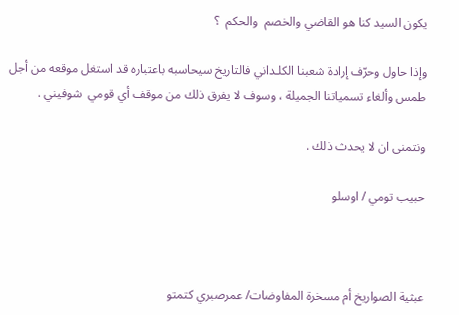يكون السيد كنا هو القاضي والخصم  والحكم  ؟

وإذا حاول وحرّف إرادة شعبنا الكلـداني فالتاريخ سيحاسبه باعتباره قد استغل موقعه من أجل طمس وألغاء تسمياتنا الجميلة ، وسوف لا يفرق ذلك من موقف أي قومي  شوفيني .

ونتمنى ان لا يحدث ذلك .

حبيب تومي / اوسلو



عبثية الصواريخ أم مسخرة المفاوضات/ عمرصبري كتمتو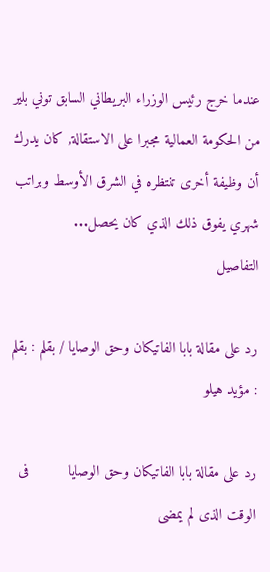عندما خرج رئيس الوزراء البريطاني السابق توني بلير من الحكومة العمالية مجبرا على الاستقالة, كان يدرك أن وظيفة أخرى تنتظره في الشرق الأوسط وبراتب شهري يفوق ذلك الذي كان يحصل...
التفاصيل

رد على مقالة بابا الفاتيكان وحق الوصايا / بقلم : بقلم : مؤيد هيلو

رد على مقالة بابا الفاتيكان وحق الوصايا         فى الوقت الذى لم يمضى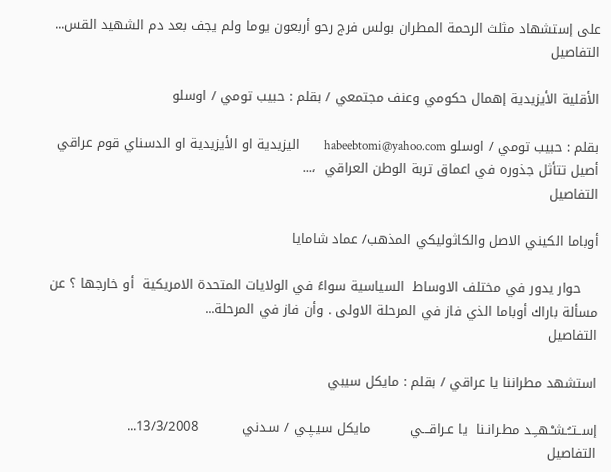على إستشهاد مثلث الرحمة المطران بولس فرج رحو أربعون يوما ولم يجف بعد دم الشهيد القس...
التفاصيل

الأقلية الأيزيدية إهمال حكومي وعنف مجتمعي / بقلم : حبيب تومي / اوسلو

بقلم : حبيب تومي / اوسلو habeebtomi@yahoo.com        اليزيدية او الأيزيدية او الدسناي قوم عراقي أصيل تتأثل جذوره في اعماق تربة الوطن العراقي  ،...
التفاصيل

أوباما الكيني الاصل والكاثوليكي المذهب/ عماد شامايا

    حوار يدور في مختلف الاوساط  السياسية سواءً في الولايات المتحدة الامريكية  أو خارجها ؟ عن مسألة باراك أوباما الذي فاز في المرحلة الاولى . وأن فاز في المرحلة...
التفاصيل

استشهد مطراننا يا عراقي / بقلم : مايكل سيبي

إســتــُـشـْـهــِـد مطـرانـنا  يا عـراقـــي         مايكل سيـپـي / سـدني          13/3/2008...
التفاصيل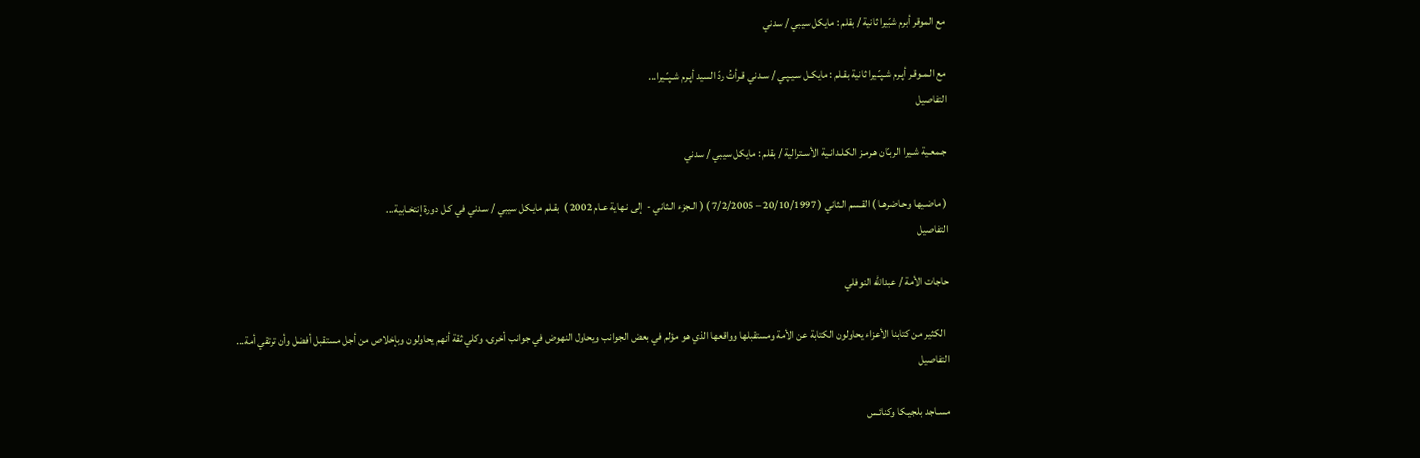مع الموقر أبرم شبّيرا ثانية / بقلم : مايكل سيبي / سدني

مع الـمـوقـر أپـرم شـپـّـيرا ثانية بقـلم : مايكـل سـيـپـي / سـدني قـرأتُ ردّ السيد أپـرم شـپـّـيرا...
التفاصيل

جـمعـية شـيرا الربـّان هـرمـز الكـلـدانـية الأسـترالية / بقلم : مايكل سيبي / سدني

( ماضـيها وحـاضرهـا ) القـسم الـثاني ( 20/10/1997 – 7/2/2005 ) ( الـجزء الـثاني -  إلى نـهاية عـام 2002 )  بقـلم مايـكل سيبي / سـدني في كـل دورة إنتخـابية...
التفاصيل

حاجات الأمة / عبدالله النوفلي

  الكثير من كتابنا الأعزاء يحاولون الكتابة عن الأمة ومستقبلها وواقعها الذي هو مؤلم في بعض الجوانب ويحاول النهوض في جوانب أخرى، وكلي ثقة أنهم يحاولون وبإخلاص من أجل مستقبل أفضل وأن ترتقي أمة...
التفاصيل

مسـاجد بلجيـكا وكنائـس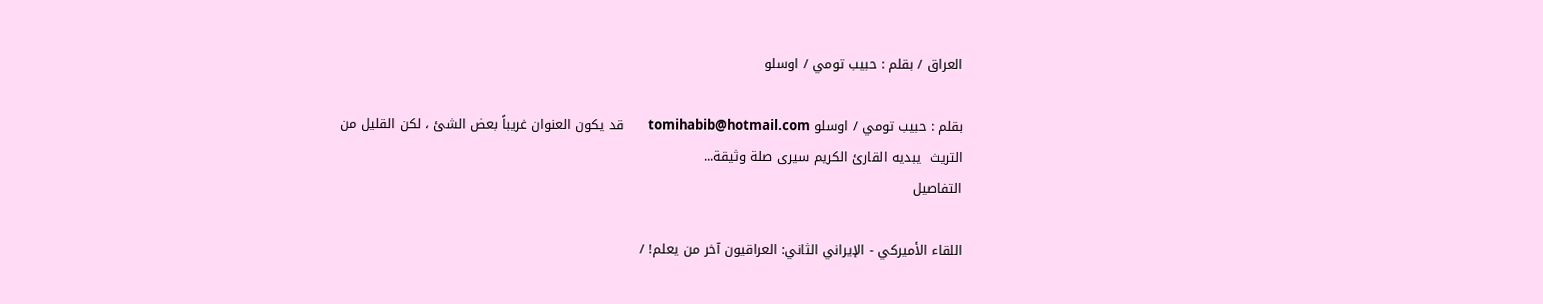العراق / بقلم : حبيب تومي / اوسلو

بقلم : حبيب تومي / اوسلو tomihabib@hotmail.com        قد يكون العنوان غريباً بعض الشئ ، لكن القليل من التريث  يبديه القارئ الكريم سيرى صلة وثيقة...
التفاصيل

اللقاء الأميركي - الإيراني الثاني: العراقيون آخر من يعلم! /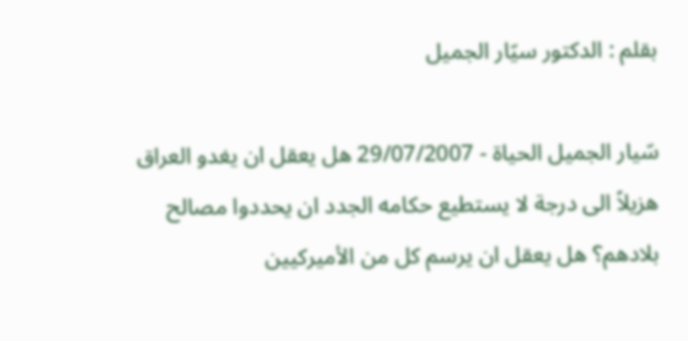بقلم : الدكتور سيّار الجميل

سّيار الجميل الحياة - 29/07/2007 هل يعقل ان يغدو العراق هزيلاً الى درجة لا يستطيع حكامه الجدد ان يحددوا مصالح بلادهم؟ هل يعقل ان يرسم كل من الأميركيين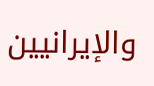والإيرانيين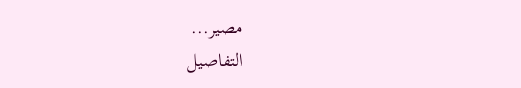مصير...
التفاصيل